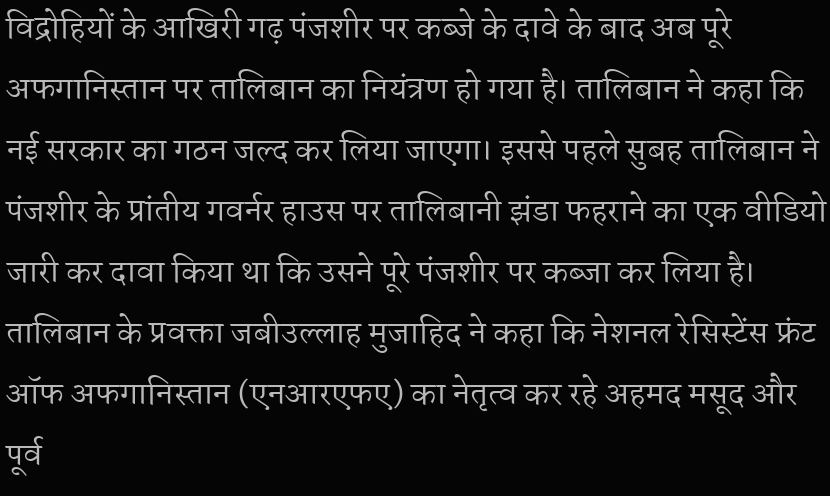विद्रोहियों के आखिरी गढ़ पंजशीर पर कब्जे के दावे के बाद अब पूरे अफगानिस्तान पर तालिबान का नियंत्रण हो गया है। तालिबान ने कहा कि नई सरकार का गठन जल्द कर लिया जाएगा। इससे पहले सुबह तालिबान ने पंजशीर के प्रांतीय गवर्नर हाउस पर तालिबानी झंडा फहराने का एक वीडियो जारी कर दावा किया था कि उसने पूरे पंजशीर पर कब्जा कर लिया है।
तालिबान के प्रवक्ता जबीउल्लाह मुजाहिद ने कहा कि नेशनल रेसिस्टेंस फ्रंट ऑफ अफगानिस्तान (एनआरएफए) का नेतृत्व कर रहे अहमद मसूद और पूर्व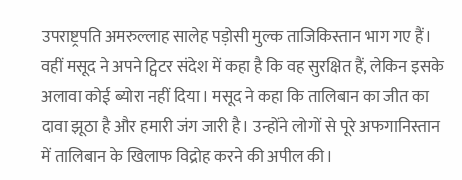उपराष्ट्रपति अमरुल्लाह सालेह पड़ोसी मुल्क ताजिकिस्तान भाग गए हैं। वहीं मसूद ने अपने ट्विटर संदेश में कहा है कि वह सुरक्षित हैं, लेकिन इसके अलावा कोई ब्योरा नहीं दिया। मसूद ने कहा कि तालिबान का जीत का दावा झूठा है और हमारी जंग जारी है। उन्होंने लोगों से पूरे अफगानिस्तान में तालिबान के खिलाफ विद्रोह करने की अपील की।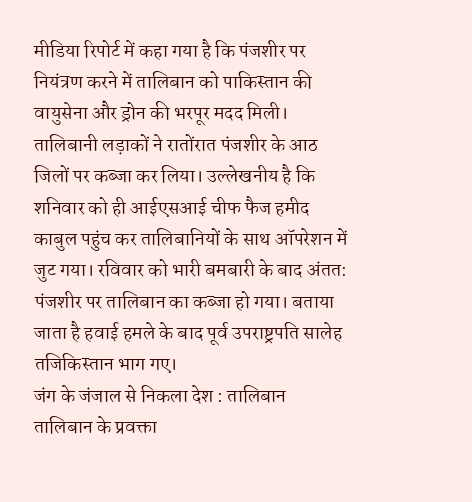मीडिया रिपोर्ट में कहा गया है कि पंजशीर पर नियंत्रण करने में तालिबान को पाकिस्तान की वायुसेना और ड्रोन की भरपूर मदद मिली। तालिबानी लड़ाकों ने रातोंरात पंजशीर के आठ जिलों पर कब्जा कर लिया। उल्लेखनीय है कि शनिवार को ही आईएसआई चीफ फैज हमीद काबुल पहुंच कर तालिबानियों के साथ ऑपरेशन में जुट गया। रविवार को भारी बमबारी के बाद अंतत: पंजशीर पर तालिबान का कब्जा हो गया। बताया जाता है हवाई हमले के बाद पूर्व उपराष्ट्रपति सालेह तजिकिस्तान भाग गए।
जंग के जंजाल से निकला देश : तालिबान
तालिबान के प्रवक्ता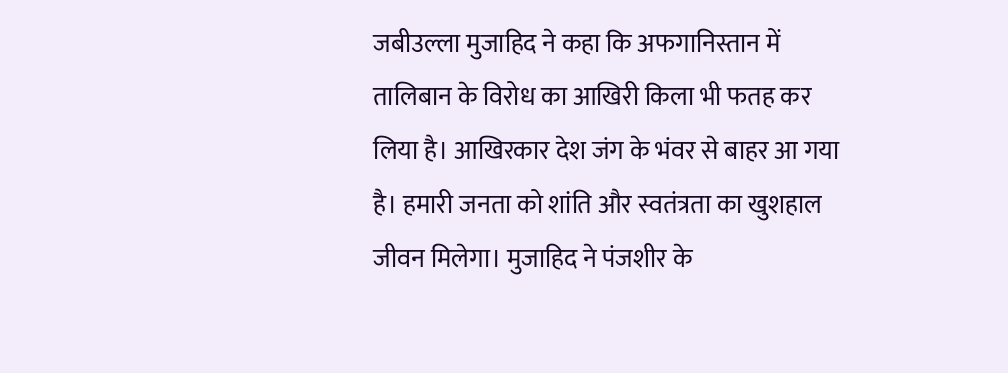जबीउल्ला मुजाहिद ने कहा कि अफगानिस्तान में तालिबान के विरोध का आखिरी किला भी फतह कर लिया है। आखिरकार देश जंग के भंवर से बाहर आ गया है। हमारी जनता को शांति और स्वतंत्रता का खुशहाल जीवन मिलेगा। मुजाहिद ने पंजशीर के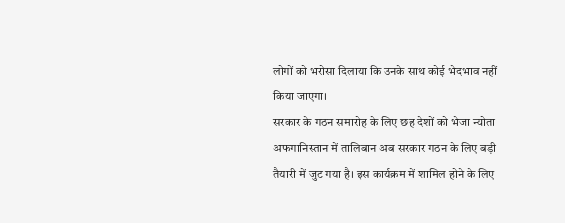लोगों को भरोसा दिलाया कि उनके साथ कोई भेदभाव नहीं किया जाएगा।
सरकार के गठन समारोह के लिए छह देशों को भेजा न्योता
अफगानिस्तान में तालिबान अब सरकार गठन के लिए बड़ी तैयारी में जुट गया है। इस कार्यक्रम में शामिल होने के लिए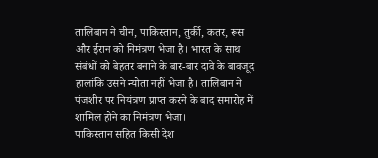तालिबान ने चीन, पाकिस्तान, तुर्की, कतर, रूस और ईरान को निमंत्रण भेजा है। भारत के साथ संबंधों को बेहतर बनाने के बार-बार दावे के बावजूद हालांकि उसने न्योता नहीं भेजा है। तालिबान ने पंजशीर पर नियंत्रण प्राप्त करने के बाद समारोह में शामिल होने का निमंत्रण भेजा।
पाकिस्तान सहित किसी देश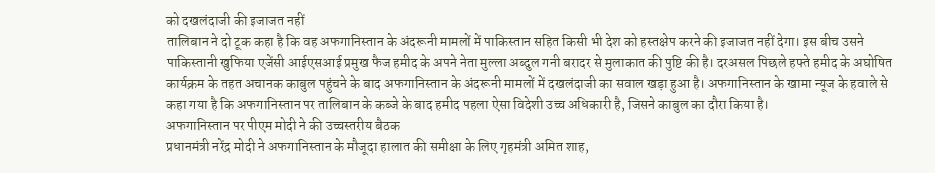को दखलंदाजी की इजाजत नहीं
तालिबान ने दो टूक कहा है कि वह अफगानिस्तान के अंदरूनी मामलों में पाकिस्तान सहित किसी भी देश को हस्तक्षेप करने की इजाजत नहीं देगा। इस बीच उसने पाकिस्तानी खुफिया एजेंसी आईएसआई प्रमुख फैज हमीद के अपने नेता मुल्ला अब्दुल गनी बरादर से मुलाकात की पुष्टि की है। दरअसल पिछले हफ्ते हमीद के अघोषित कार्यक्रम के तहत अचानक काबुल पहुंचने के बाद अफगानिस्तान के अंदरूनी मामलों में दखलंदाजी का सवाल खड़ा हुआ है। अफगानिस्तान के खामा न्यूज के हवाले से कहा गया है कि अफगानिस्तान पर तालिबान के कब्जे के बाद हमीद पहला ऐसा विदेशी उच्च अधिकारी है, जिसने काबुल का दौरा किया है।
अफगानिस्तान पर पीएम मोदी ने की उच्चस्तरीय बैठक
प्रधानमंत्री नरेंद्र मोदी ने अफगानिस्तान के मौजूदा हालात की समीक्षा के लिए गृहमंत्री अमित शाह,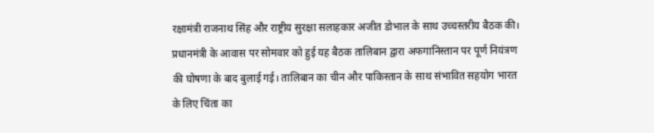रक्षामंत्री राजनाथ सिंह और राष्ट्रीय सुरक्षा सलाहकार अजीत डोभाल के साथ उच्चस्तरीय बैठक की। प्रधानमंत्री के आवास पर सोमवार को हुई यह बैठक तालिबान द्वारा अफगानिस्तान पर पूर्ण नियंत्रण की घोषणा के बाद बुलाई गई। तालिबान का चीन और पाकिस्तान के साथ संभावित सहयोग भारत के लिए चिंता का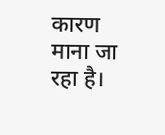कारण माना जा रहा है।